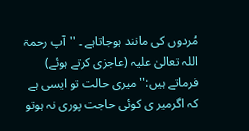مُردوں کی مانند ہوجاتاہے ۔ ''آپ رحمۃ اللہ تعالیٰ علیہ (عاجزی کرتے ہوئے) فرماتے ہیں:''میری حالت تو ایسی ہے کہ اگرمیر ی کوئی حاجت پوری نہ ہوتو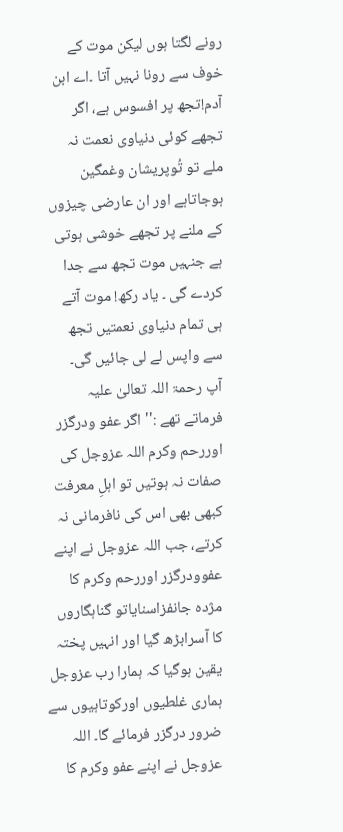رونے لگتا ہوں لیکن موت کے خوف سے رونا نہیں آتا ۔اے ابن آدم!تجھ پر افسوس ہے، اگر تجھے کوئی دنیاوی نعمت نہ ملے تو تُوپریشان وغمگین ہوجاتاہے اور ان عارضی چیزوں کے ملنے پر تجھے خوشی ہوتی ہے جنہیں موت تجھ سے جدا کردے گی ۔ یاد رکھ! موت آتے ہی تمام دنیاوی نعمتیں تجھ سے واپس لے لی جائیں گی۔
آپ رحمۃ اللہ تعالیٰ علیہ فرماتے تھے :'' اگر عفو ودرگزر اوررحم وکرم اللہ عزوجل کی صفات نہ ہوتیں تو اہلِ معرفت کبھی بھی اس کی نافرمانی نہ کرتے، جب اللہ عزوجل نے اپنے عفوودرگزر اوررحم وکرم کا مژدہ جانفزاسنایاتو گناہگاروں کا آسرابڑھ گیا اور انہیں پختہ یقین ہوگیا کہ ہمارا رب عزوجل ہماری غلطیوں اورکوتاہیوں سے ضرور درگزر فرمائے گا۔ اللہ عزوجل نے اپنے عفو وکرم کا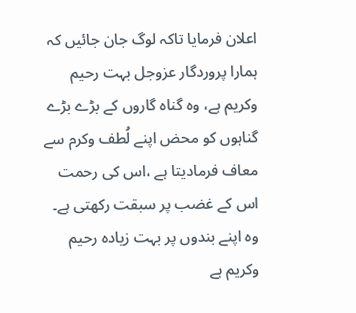اعلان فرمایا تاکہ لوگ جان جائیں کہ ہمارا پروردگار عزوجل بہت رحیم وکریم ہے، وہ گناہ گاروں کے بڑے بڑے گناہوں کو محض اپنے لُطف وکرم سے معاف فرمادیتا ہے ،اس کی رحمت اس کے غضب پر سبقت رکھتی ہے۔ وہ اپنے بندوں پر بہت زیادہ رحیم وکریم ہے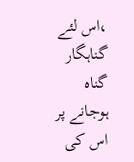،اس لئے گناہگار گناہ ہوجانے پر اس کی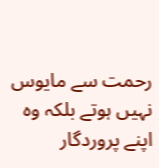رحمت سے مایوس نہیں ہوتے بلکہ وہ اپنے پروردگار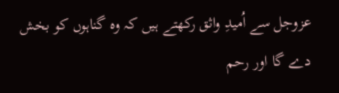عزوجل سے اُمیدِ واثق رکھتے ہیں کہ وہ گناہوں کو بخش دے گا اور رحم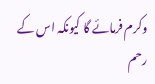وکرم فرمائے گا کیونکہ اس کے رحم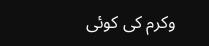وکرم کی کوئی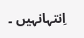اِنتہانہیں ۔